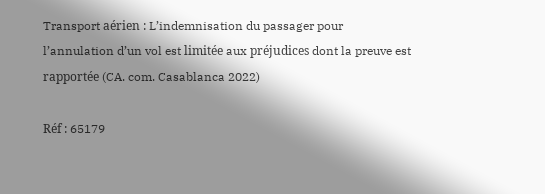Transport aérien : L’indemnisation du passager pour l’annulation d’un vol est limitée aux préjudices dont la preuve est rapportée (CA. com. Casablanca 2022)

Réf : 65179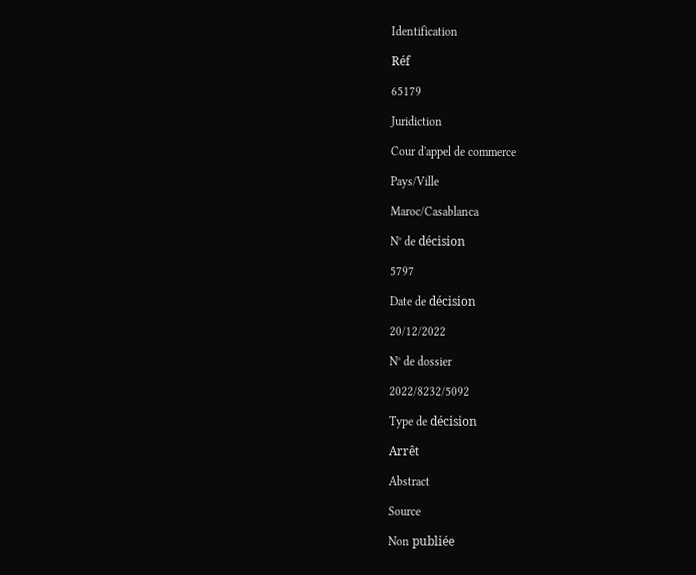Identification

Réf

65179

Juridiction

Cour d'appel de commerce

Pays/Ville

Maroc/Casablanca

N° de décision

5797

Date de décision

20/12/2022

N° de dossier

2022/8232/5092

Type de décision

Arrêt

Abstract

Source

Non publiée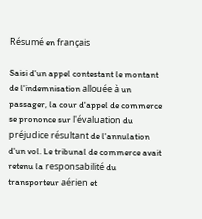Résumé en français

Saisi d'un appel contestant le montant de l'indemnisation allouée à un passager, la cour d'appel de commerce se prononce sur l'évaluation du préjudice résultant de l'annulation d'un vol. Le tribunal de commerce avait retenu la responsabilité du transporteur aérien et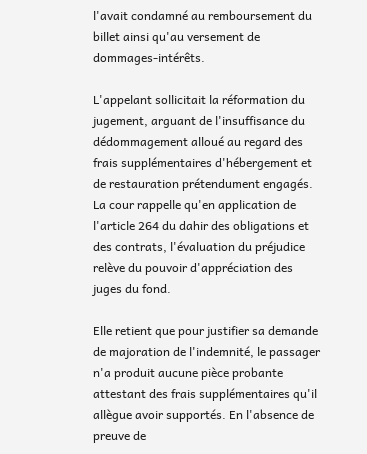l'avait condamné au remboursement du billet ainsi qu'au versement de dommages-intérêts.

L'appelant sollicitait la réformation du jugement, arguant de l'insuffisance du dédommagement alloué au regard des frais supplémentaires d'hébergement et de restauration prétendument engagés. La cour rappelle qu'en application de l'article 264 du dahir des obligations et des contrats, l'évaluation du préjudice relève du pouvoir d'appréciation des juges du fond.

Elle retient que pour justifier sa demande de majoration de l'indemnité, le passager n'a produit aucune pièce probante attestant des frais supplémentaires qu'il allègue avoir supportés. En l'absence de preuve de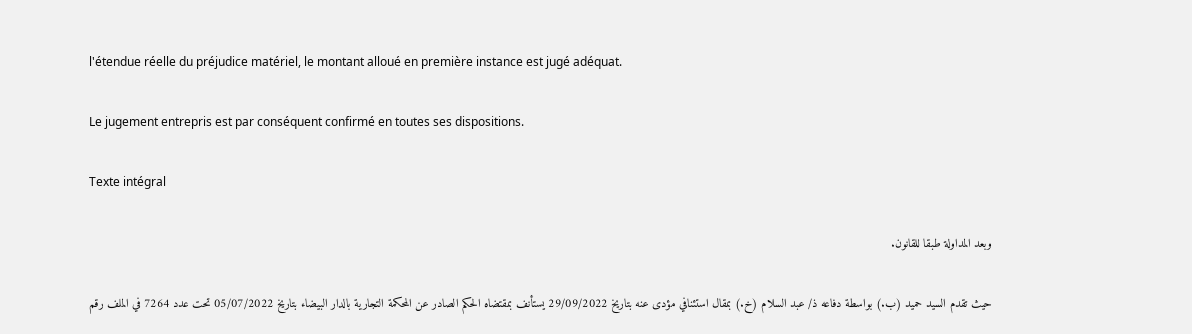l'étendue réelle du préjudice matériel, le montant alloué en première instance est jugé adéquat.

Le jugement entrepris est par conséquent confirmé en toutes ses dispositions.

Texte intégral

وبعد المداولة طبقا للقانون.

حيث تقدم السيد حميد (ب.) بواسطة دفاعه ذ/ عبد السلام (خ.) بمقال استئنافي مؤدى عنه بتاريخ 29/09/2022 يستأنف بمقتضاه الحكم الصادر عن المحكمة التجارية بالدار البيضاء بتاريخ 05/07/2022 تحت عدد 7264 في الملف رقم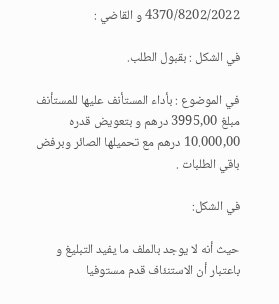4370/8202/2022 و القاضي :

في الشكل : بقبول الطلب.

في الموضوع : بأداء المستأنف عليها للمستأنف مبلغ 3995,00 درهم و بتعويض قدره 10.000,00 درهم مع تحميلها الصائر وبرفض باقي الطلبات .

في الشكل:

حيث أنه لا يوجد بالملف ما يفيد التبليغ و باعتبار أن الاستنئاف قدم مستوفيا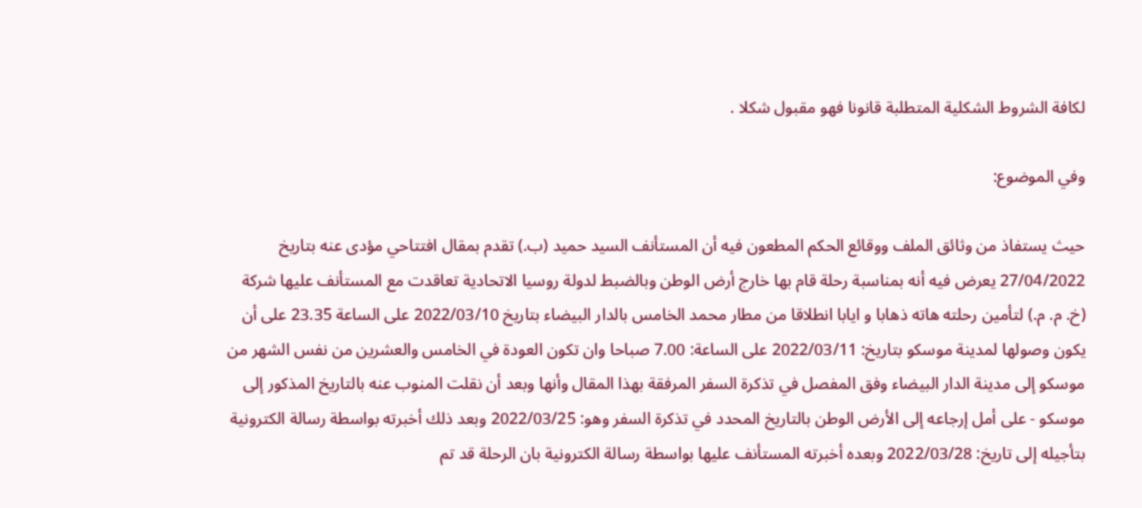لكافة الشروط الشكلية المتطلبة قانونا فهو مقبول شكلا .

وفي الموضوع:

حيث يستفاذ من وثائق الملف ووقائع الحكم المطعون فيه أن المستأنف السيد حميد (ب.) تقدم بمقال افتتاحي مؤدى عنه بتاريخ 27/04/2022 يعرض فيه أنه بمناسبة رحلة قام بها خارج أرض الوطن وبالضبط لدولة روسيا الاتحادية تعاقدت مع المستأنف عليها شركة (خ. م. م.) لتأمين رحلته هاته ذهابا و ايابا انطلاقا من مطار محمد الخامس بالدار البيضاء بتاریخ 2022/03/10 على الساعة 23.35 على أن يكون وصولها لمدينة موسكو بتاريخ: 2022/03/11 على الساعة: 7.00 صباحا وان تكون العودة في الخامس والعشرين من نفس الشهر من موسكو إلى مدينة الدار البيضاء وفق المفصل في تذكرة السفر المرفقة بهذا المقال وأنها وبعد أن نقلت المنوب عنه بالتاريخ المذكور إلى موسكو - على أمل إرجاعه إلى الأرض الوطن بالتاريخ المحدد في تذكرة السفر وهو: 2022/03/25 وبعد ذلك أخبرته بواسطة رسالة الكترونية بتأجيله إلى تاريخ: 2022/03/28 وبعده أخبرته المستأنف عليها بواسطة رسالة الكترونية بان الرحلة قد تم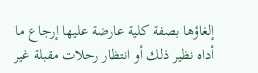إلغاؤها بصفة كلية عارضة عليها إرجاع ما أداه نظير ذلك أو انتظار رحلات مقبلة غير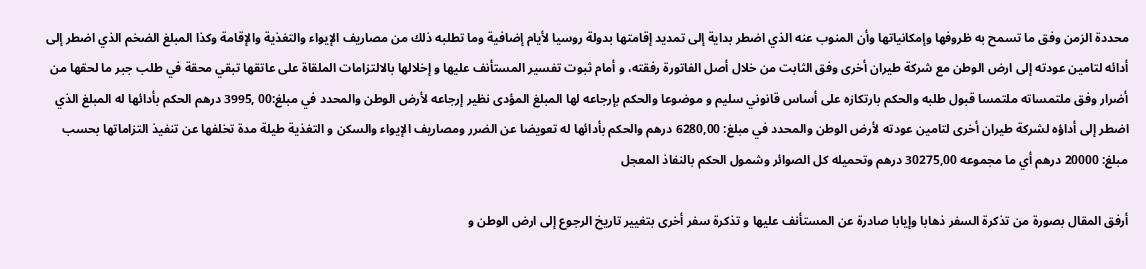محددة الزمن وفق ما تسمح به ظروفها وإمكانياتها وأن المنوب عنه الذي اضطر بداية إلى تمديد إقامتها بدولة روسيا لأيام إضافية وما تطلبه ذلك من مصاريف الإيواء والتغذية والإقامة وكذا المبلغ الضخم الذي اضطر إلى أدائه لتامين عودته إلى ارض الوطن مع شركة طيران أخرى وفق الثابت من خلال أصل الفاتورة رفقته، و أمام ثبوت تفسير المستأنف عليها و إخلالها بالالتزامات الملقاة على عاتقها تبقي محقة في طلب جبر ما لحقها من أضرار وفق ملتمساته ملتمسا قبول طلبه والحكم بارتكازه على أساس قانوني سليم و موضوعا والحكم بإرجاعه لها المبلغ المؤدی نظير إرجاعه لأرض الوطن والمحدد في مبلغ:00 ,3995 درهم الحكم بأدائها له المبلغ الذي اضطر إلى أداؤه لشركة طيران أخرى لتامين عودته لأرض الوطن والمحدد في مبلغ: 6280,00 درهم والحكم بأدائها له تعويضا عن الضرر ومصاريف الإيواء والسكن و التغذية طيلة مدة تخلفها عن تنفيذ التزاماتها بحسب مبلغ: 20000 درهم أي ما مجموعه 30275,00 درهم وتحميله كل الصوائر وشمول الحكم بالنفاذ المعجل

أرفق المقال بصورة من تذكرة السفر ذهابا وإيابا صادرة عن المستأنف عليها و تذكرة سفر أخرى بتغيير تاريخ الرجوع إلى ارض الوطن و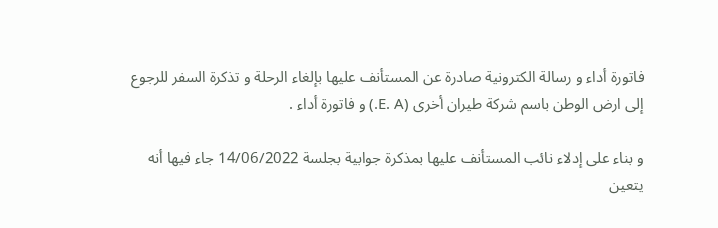فاتورة أداء و رسالة الكترونية صادرة عن المستأنف عليها بإلغاء الرحلة و تذكرة السفر للرجوع إلى ارض الوطن باسم شركة طيران أخرى (E. A.) و فاتورة أداء .

و بناء على إدلاء نائب المستأنف عليها بمذكرة جوابية بجلسة 14/06/2022 جاء فيها أنه يتعين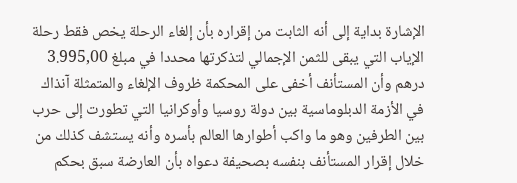الإشارة بداية إلى أنه الثابت من إقراره بأن إلغاء الرحلة يخص فقط رحلة الإياب التي يبقى للثمن الإجمالي لتذكرتها محددا في مبلغ 3.995,00 درهم وأن المستأنف أخفى على المحكمة ظروف الإلغاء والمتمثلة آنذاك في الأزمة الدبلوماسية بين دولة روسيا وأوكرانيا التي تطورت إلى حرب بين الطرفين وهو ما واكب أطوارها العالم بأسره وأنه يستشف كذلك من خلال إقرار المستأنف بنفسه بصحيفة دعواه بأن العارضة سبق بحكم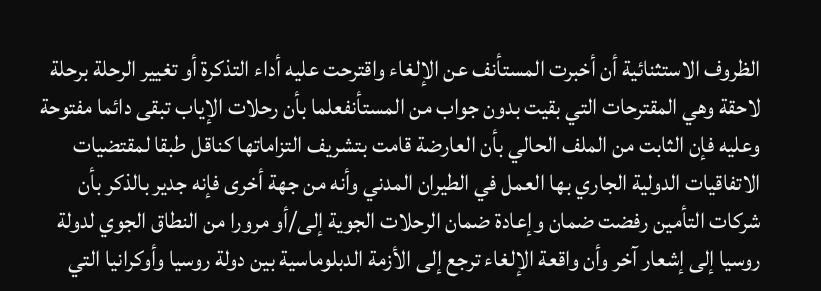الظروف الاستثنائية أن أخبرت المستأنف عن الإلغاء واقترحت عليه أداء التذكرة أو تغيير الرحلة برحلة لاحقة وهي المقترحات التي بقيت بدون جواب من المستأنفعلما بأن رحلات الإياب تبقى دائما مفتوحة وعليه فإن الثابت من الملف الحالي بأن العارضة قامت بتشريف التزاماتها كناقل طبقا لمقتضيات الاتفاقيات الدولية الجاري بها العمل في الطيران المدني وأنه من جهة أخرى فإنه جدير بالذكر بأن شركات التأمين رفضت ضمان وإعادة ضمان الرحلات الجوية إلى/أو مرورا من النطاق الجوي لدولة روسيا إلى إشعار آخر وأن واقعة الإلغاء ترجع إلى الأزمة الدبلوماسية بين دولة روسيا وأوكرانيا التي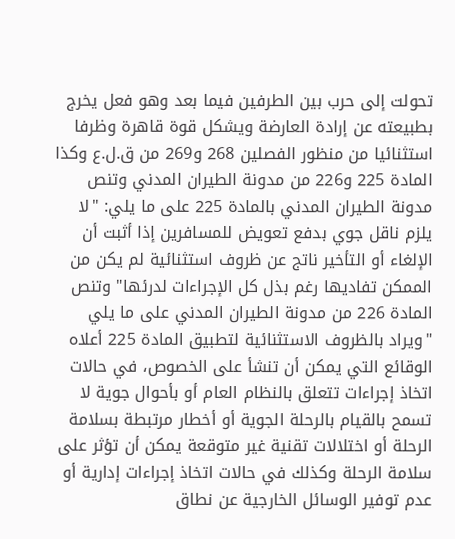تحولت إلى حرب بين الطرفين فيما بعد وهو فعل يخرج بطبيعته عن إرادة العارضة ويشكل قوة قاهرة وظرفا استثنائيا من منظور الفصلين 268 و269 من ق.ل.ع وكذا المادة 225 و226 من مدونة الطيران المدني وتنص مدونة الطيران المدني بالمادة 225 على ما يلي: "لا يلزم ناقل جوي بدفع تعويض للمسافرين إذا أثبت أن الإلغاء أو التأخير ناتج عن ظروف استثنائية لم يكن من الممكن تفاديها رغم بذل كل الإجراءات لدرئها" وتنص المادة 226 من مدونة الطيران المدني على ما يلي "ويراد بالظروف الاستثنائية لتطبيق المادة 225 أعلاه الوقائع التي يمكن أن تنشأ على الخصوص، في حالات اتخاذ إجراءات تتعلق بالنظام العام أو بأحوال جوية لا تسمح بالقيام بالرحلة الجوية أو أخطار مرتبطة بسلامة الرحلة أو اختلالات تقنية غير متوقعة يمكن أن تؤثر على سلامة الرحلة وكذلك في حالات اتخاذ إجراءات إدارية أو عدم توفير الوسائل الخارجية عن نطاق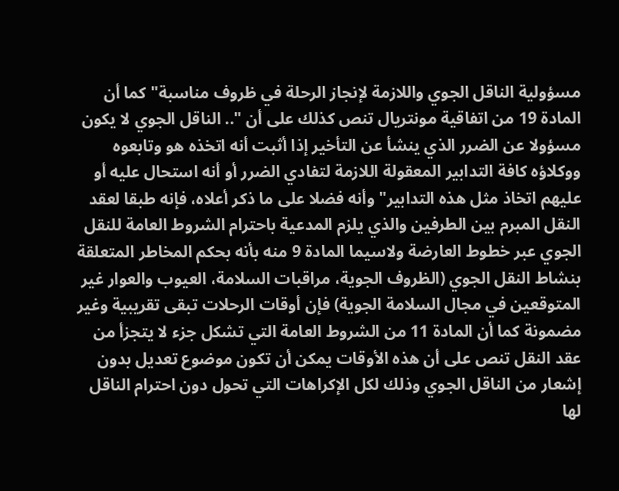مسؤولية الناقل الجوي واللازمة لإنجاز الرحلة في ظروف مناسبة"كما أن المادة 19 من اتفاقية مونتريال تنص كذلك على أن ".. الناقل الجوي لا يكون مسؤولا عن الضرر الذي ينشأ عن التأخير إذا أثبت أنه اتخذه هو وتابعوه ووكلاؤه كافة التدابير المعقولة اللازمة لتفادي الضرر أو أنه استحال عليه أو عليهم اتخاذ مثل هذه التدابير" وأنه فضلا على ما ذكر أعلاه، فإنه طبقا لعقد النقل المبرم بين الطرفين والذي يلزم المدعية باحترام الشروط العامة للنقل الجوي عبر خطوط العارضة ولاسيما المادة 9 منه بأنه بحكم المخاطر المتعلقة بنشاط النقل الجوي (الظروف الجوية، مراقبات السلامة، العيوب والعوار غير المتوقعين في مجال السلامة الجوية) فإن أوقات الرحلات تبقى تقريبية وغير مضمونة كما أن المادة 11 من الشروط العامة التي تشكل جزء لا يتجزأ من عقد النقل تنص على أن هذه الأوقات يمكن أن تكون موضوع تعديل بدون إشعار من الناقل الجوي وذلك لكل الإكراهات التي تحول دون احترام الناقل لها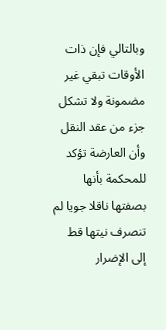وبالتالي فإن ذات الأوقات تبقي غير مضمونة ولا تشكل جزء من عقد النقل وأن العارضة تؤكد للمحكمة بأنها بصفتها ناقلا جويا لم تنصرف نيتها قط إلى الإضرار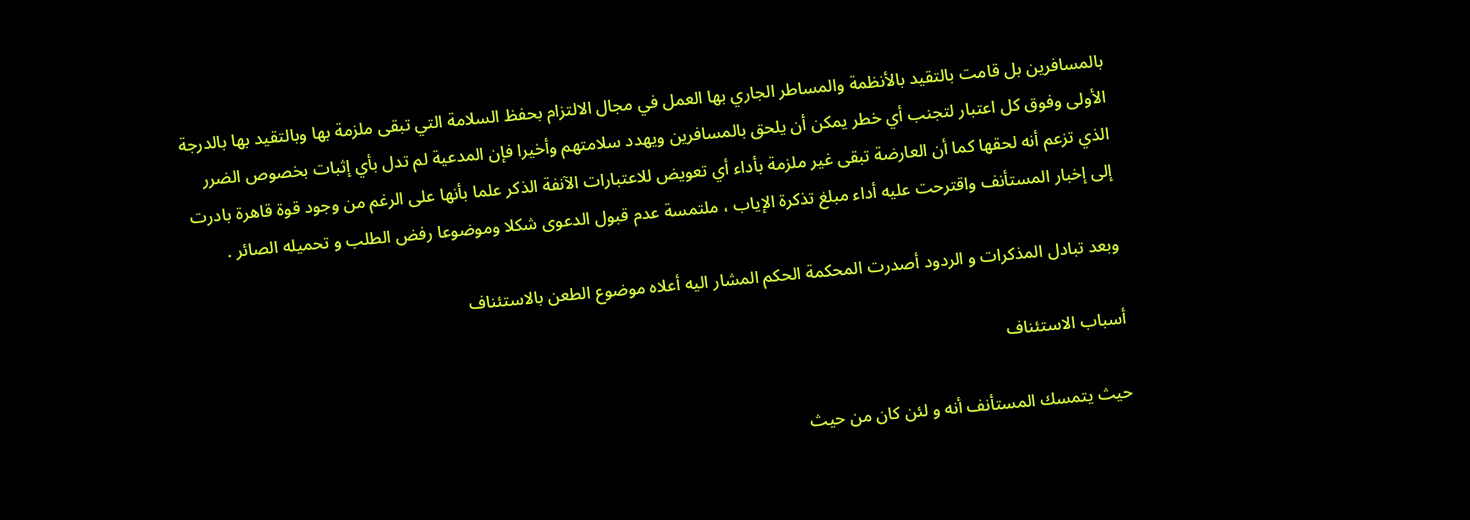بالمسافرين بل قامت بالتقيد بالأنظمة والمساطر الجاري بها العمل في مجال الالتزام بحفظ السلامة التي تبقی ملزمة بها وبالتقيد بها بالدرجة الأولى وفوق كل اعتبار لتجنب أي خطر يمكن أن يلحق بالمسافرين ويهدد سلامتهم وأخيرا فإن المدعية لم تدل بأي إثبات بخصوص الضرر الذي تزعم أنه لحقها كما أن العارضة تبقى غير ملزمة بأداء أي تعويض للاعتبارات الآنفة الذكر علما بأنها على الرغم من وجود قوة قاهرة بادرت إلى إخبار المستأنف واقترحت عليه أداء مبلغ تذكرة الإياب ، ملتمسة عدم قبول الدعوى شكلا وموضوعا رفض الطلب و تحميله الصائر .

وبعد تبادل المذكرات و الردود أصدرت المحكمة الحكم المشار اليه أعلاه موضوع الطعن بالاستئناف

أسباب الاستئناف

حيث يتمسك المستأنف أنه و لئن كان من حيث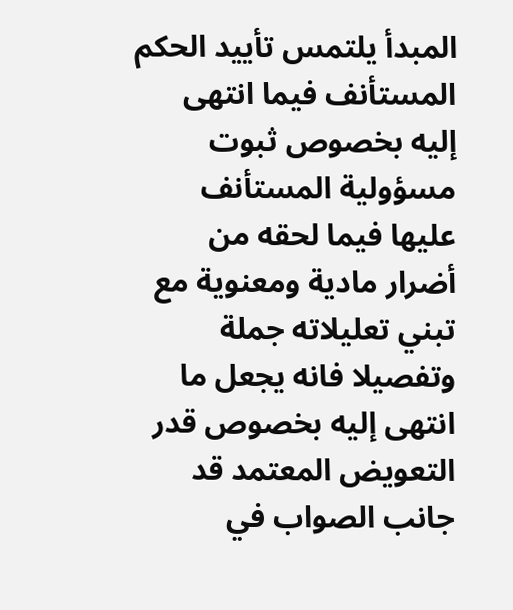المبدأ يلتمس تأييد الحكم المستأنف فيما انتهى إليه بخصوص ثبوت مسؤولية المستأنف عليها فيما لحقه من أضرار مادية ومعنوية مع تبني تعليلاته جملة وتفصيلا فانه يجعل ما انتهى إليه بخصوص قدر التعويض المعتمد قد جانب الصواب في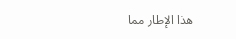هذا الإطار مما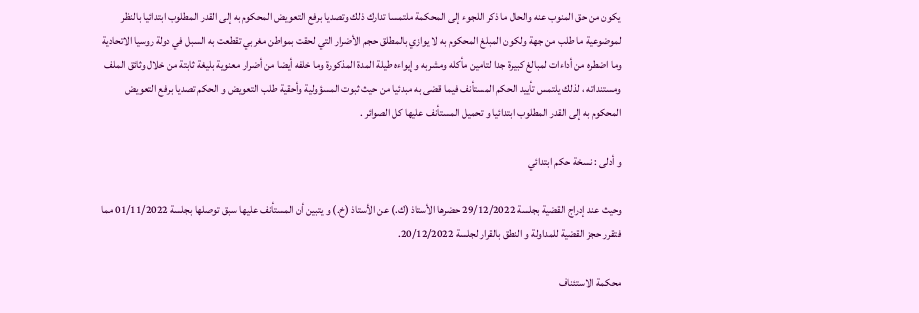يكون من حق المنوب عنه والحال ما ذكر اللجوء إلى المحكمة ملتمسا تدارك ذلك وتصديا برفع التعويض المحكوم به إلى القدر المطلوب ابتدائيا بالنظر لموضوعية ما طلب من جهة ولكون المبلغ المحكوم به لا يوازي بالمطلق حجم الأضرار التي لحقت بمواطن مغربي تقطعت به السبل في دولة روسيا الاتحادية وما اضطره من أداءات لمبالغ كبيرة جدا لتامين مأكله ومشربه وإيواءه طيلة المدة المذكورة وما خلفه أيضا من أضرار معنوية بليغة ثابتة من خلال وثائق الملف ومستنداته ، لذلك يلتمس تأييد الحكم المستأنف فيما قضى به مبدئيا من حيث ثبوت المسؤولية وأحقية طلب التعويض و الحكم تصديا برفع التعويض المحكوم به إلى القدر المطلوب ابتدائيا و تحميل المستأنف عليها كل الصوائر .

و أدلى : نسخة حكم ابتدائي

وحيث عند إدراج القضية بجلسة 29/12/2022 حضرها الأستاذ (ك.) عن الأستاذ (خ.) و يتبين أن المستأنف عليها سبق توصلها بجلسة 01/11/2022 مما فتقرر حجز القضية للمداولة و النطق بالقرار لجلسة 20/12/2022.

محكمة الاستئناف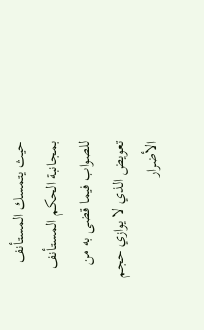حيث يتمسك المستأنف بمجانبة الحكم المستأنف للصواب فيما قضى به من تعويض الذي لا يوازي حجم الأضرار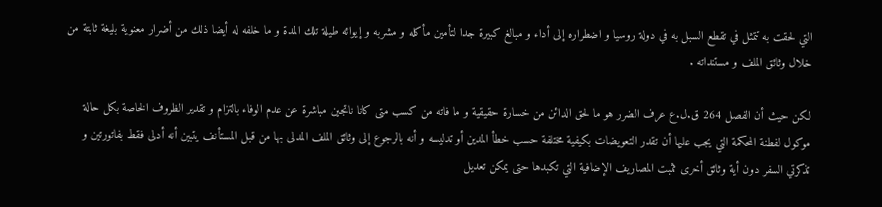التي لحقت به تتمثل في تقطع السبل به في دولة روسيا و اضطراره إلى أداء و مبالغ كبيرة جدا لتأمين مأكله و مشربه و إيوائه طيلة تلك المدة و ما خلفه له أيضا ذلك من أضرار معنوية بليغة ثابتة من خلال وثائق الملف و مستنداته .

لكن حيث أن الفصل 264 ق.ل.ع عرف الضرر هو ما لحق الدائن من خسارة حقيقية و ما فاته من كسب متى كانا ناتجين مباشرة عن عدم الوفاء بالتزام و تقدير الظروف الخاصة بكل حالة موكول لفطنة المحكمة التي يجب عليها أن تقدر التعويضات بكيفية مختلفة حسب خطأ المدين أو تدليسه و أنه بالرجوع إلى وثائق الملف المدلى بها من قبل المستأنف يتبين أنه أدلى فقط بفاتورتين و تذكرتي السفر دون أية وثائق أخرى ثثبت المصاريف الإضافية التي تكبدها حتى يمكن تعديل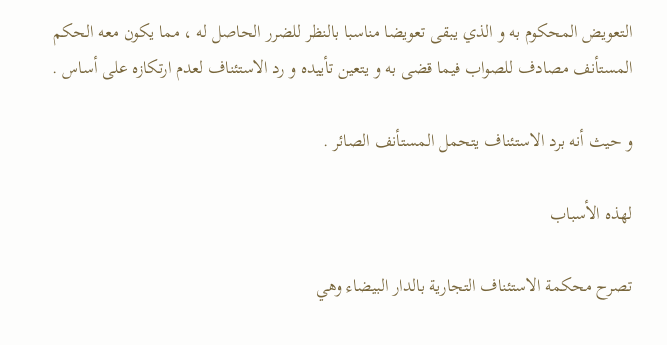التعويض المحكوم به و الذي يبقى تعويضا مناسبا بالنظر للضرر الحاصل له ، مما يكون معه الحكم المستأنف مصادف للصواب فيما قضى به و يتعين تأييده و رد الاستئناف لعدم ارتكازه على أساس .

و حيث أنه برد الاستئناف يتحمل المستأنف الصائر .

لهذه الأسباب

تصرح محكمة الاستئناف التجارية بالدار البيضاء وهي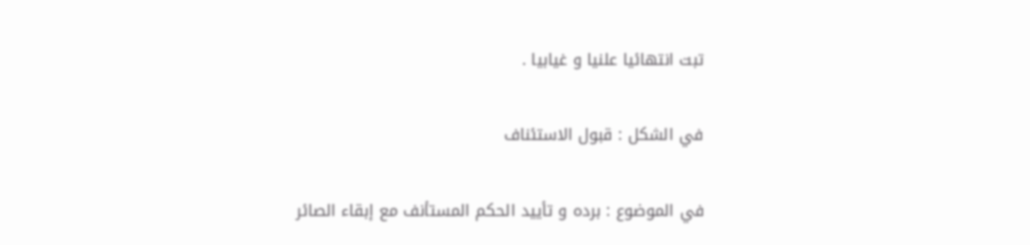تبت انتهائيا علنيا و غيابيا .

في الشكل : قبول الاستئناف

في الموضوع : برده و تأييد الحكم المستأنف مع إبقاء الصائر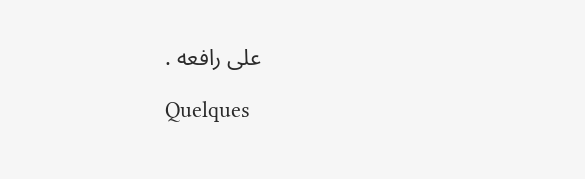على رافعه .

Quelques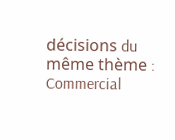décisions du même thème : Commercial